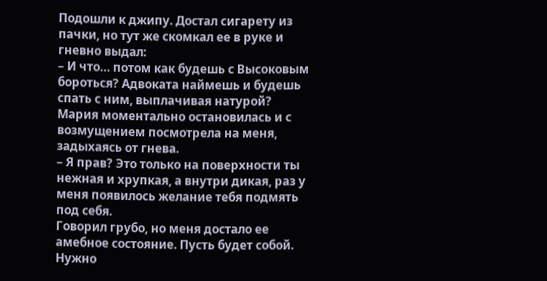Подошли к джипу. Достал сигарету из пачки, но тут же скомкал ее в руке и гневно выдал:
– И что… потом как будешь с Высоковым бороться? Адвоката наймешь и будешь спать с ним, выплачивая натурой?
Мария моментально остановилась и с возмущением посмотрела на меня, задыхаясь от гнева.
– Я прав? Это только на поверхности ты нежная и хрупкая, а внутри дикая, раз у меня появилось желание тебя подмять под себя.
Говорил грубо, но меня достало ее амебное состояние. Пусть будет собой. Нужно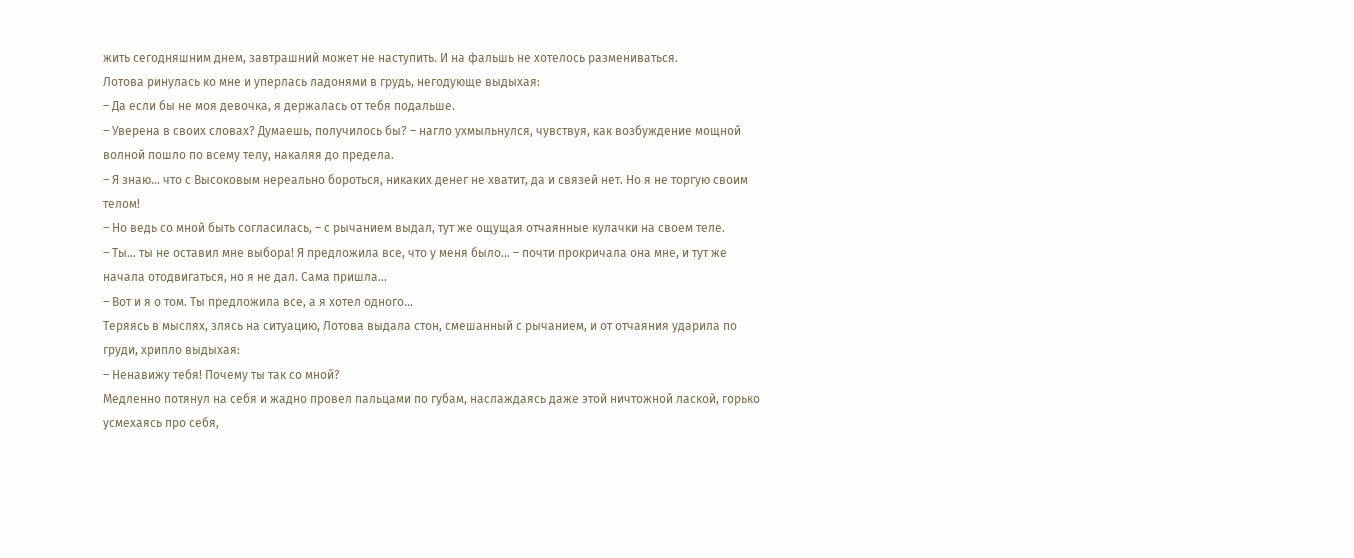жить сегодняшним днем, завтрашний может не наступить. И на фальшь не хотелось размениваться.
Лотова ринулась ко мне и уперлась ладонями в грудь, негодующе выдыхая:
– Да если бы не моя девочка, я держалась от тебя подальше.
– Уверена в своих словах? Думаешь, получилось бы? – нагло ухмыльнулся, чувствуя, как возбуждение мощной волной пошло по всему телу, накаляя до предела.
– Я знаю… что с Высоковым нереально бороться, никаких денег не хватит, да и связей нет. Но я не торгую своим телом!
– Но ведь со мной быть согласилась, – с рычанием выдал, тут же ощущая отчаянные кулачки на своем теле.
– Ты… ты не оставил мне выбора! Я предложила все, что у меня было… – почти прокричала она мне, и тут же начала отодвигаться, но я не дал. Сама пришла…
– Вот и я о том. Ты предложила все, а я хотел одного…
Теряясь в мыслях, злясь на ситуацию, Лотова выдала стон, смешанный с рычанием, и от отчаяния ударила по груди, хрипло выдыхая:
– Ненавижу тебя! Почему ты так со мной?
Медленно потянул на себя и жадно провел пальцами по губам, наслаждаясь даже этой ничтожной лаской, горько усмехаясь про себя,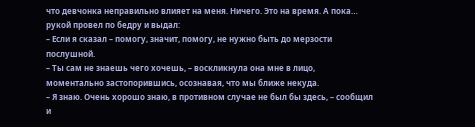что девчонка неправильно влияет на меня. Ничего. Это на время. А пока… рукой провел по бедру и выдал:
– Если я сказал – помогу, значит, помогу, не нужно быть до мерзости послушной.
– Ты сам не знаешь чего хочешь, – воскликнула она мне в лицо, моментально застопорившись, осознавая, что мы ближе некуда.
– Я знаю. Очень хорошо знаю, в противном случае не был бы здесь, – сообщил и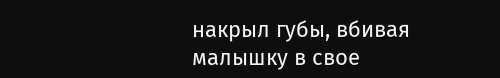накрыл губы, вбивая малышку в свое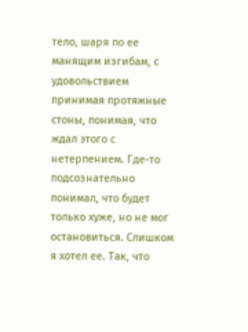тело, шаря по ее манящим изгибам, с удовольствием принимая протяжные стоны, понимая, что ждал этого с нетерпением. Где-то подсознательно понимал, что будет только хуже, но не мог остановиться. Слишком я хотел ее. Так, что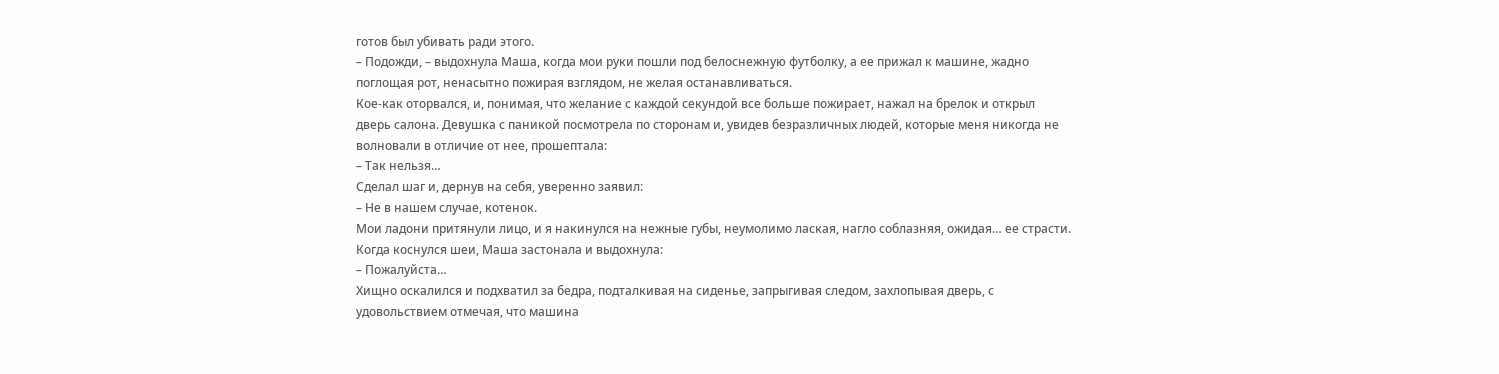готов был убивать ради этого.
– Подожди, – выдохнула Маша, когда мои руки пошли под белоснежную футболку, а ее прижал к машине, жадно поглощая рот, ненасытно пожирая взглядом, не желая останавливаться.
Кое-как оторвался, и, понимая, что желание с каждой секундой все больше пожирает, нажал на брелок и открыл дверь салона. Девушка с паникой посмотрела по сторонам и, увидев безразличных людей, которые меня никогда не волновали в отличие от нее, прошептала:
– Так нельзя…
Сделал шаг и, дернув на себя, уверенно заявил:
– Не в нашем случае, котенок.
Мои ладони притянули лицо, и я накинулся на нежные губы, неумолимо лаская, нагло соблазняя, ожидая… ее страсти.
Когда коснулся шеи, Маша застонала и выдохнула:
– Пожалуйста…
Хищно оскалился и подхватил за бедра, подталкивая на сиденье, запрыгивая следом, захлопывая дверь, с удовольствием отмечая, что машина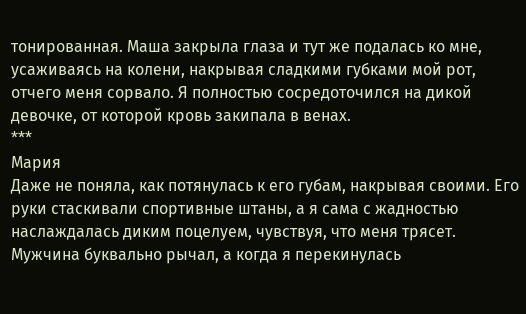тонированная. Маша закрыла глаза и тут же подалась ко мне, усаживаясь на колени, накрывая сладкими губками мой рот, отчего меня сорвало. Я полностью сосредоточился на дикой девочке, от которой кровь закипала в венах.
***
Мария
Даже не поняла, как потянулась к его губам, накрывая своими. Его руки стаскивали спортивные штаны, а я сама с жадностью наслаждалась диким поцелуем, чувствуя, что меня трясет. Мужчина буквально рычал, а когда я перекинулась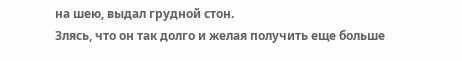на шею, выдал грудной стон.
Злясь, что он так долго и желая получить еще больше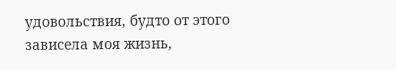удовольствия, будто от этого зависела моя жизнь,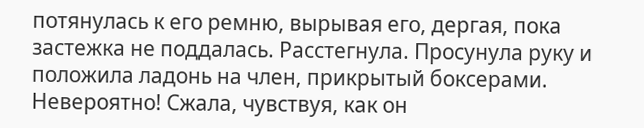потянулась к его ремню, вырывая его, дергая, пока застежка не поддалась. Расстегнула. Просунула руку и положила ладонь на член, прикрытый боксерами. Невероятно! Сжала, чувствуя, как он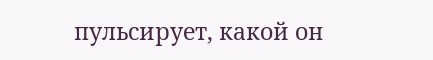пульсирует, какой он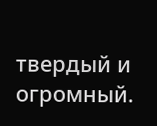твердый и огромный.